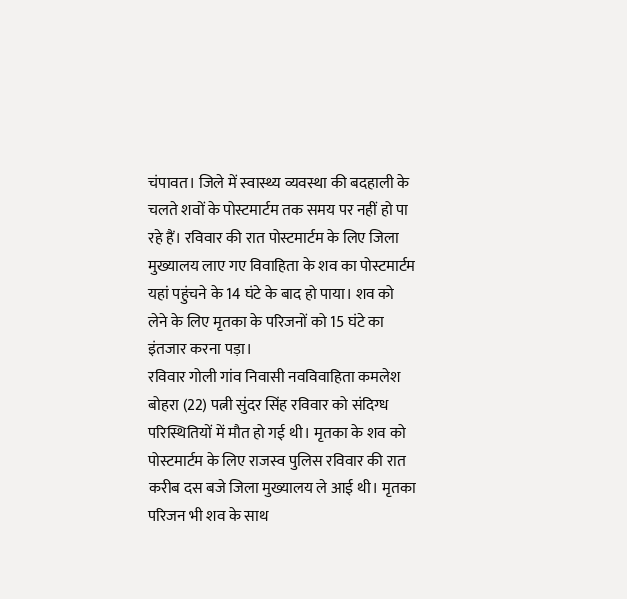चंपावत। जिले में स्वास्थ्य व्यवस्था की बदहाली के चलते शवों के पोस्टमार्टम तक समय पर नहीं हो पा रहे हैं। रविवार की रात पोस्टमार्टम के लिए जिला मुख्यालय लाए गए विवाहिता के शव का पोस्टमार्टम यहां पहुंचने के 14 घंटे के बाद हो पाया। शव को लेने के लिए मृतका के परिजनों को 15 घंटे का इंतजार करना पड़ा।
रविवार गोली गांव निवासी नवविवाहिता कमलेश बोहरा (22) पत्नी सुंदर सिंह रविवार को संदिग्ध परिस्थितियों में मौत हो गई थी। मृतका के शव को पोस्टमार्टम के लिए राजस्व पुलिस रविवार की रात करीब दस बजे जिला मुख्यालय ले आई थी। मृतका परिजन भी शव के साथ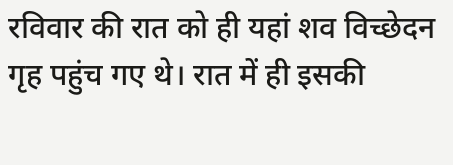रविवार की रात को ही यहां शव विच्छेदन गृह पहुंच गए थे। रात में ही इसकी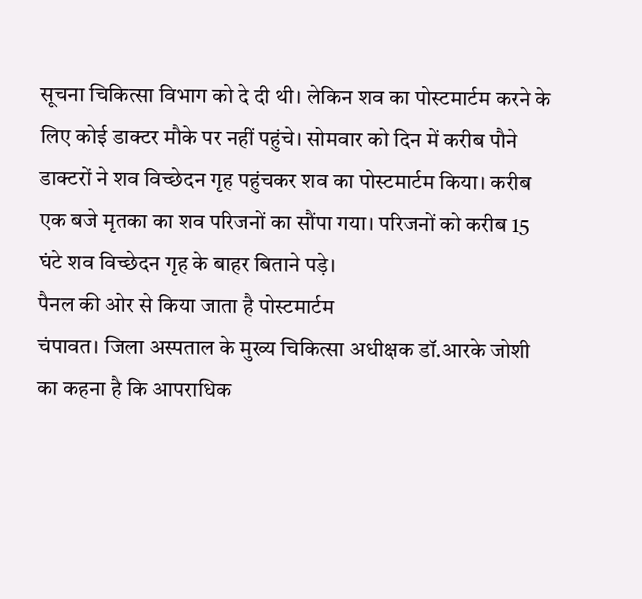सूचना चिकित्सा विभाग को दे दी थी। लेकिन शव का पोस्टमार्टम करने के लिए कोई डाक्टर मौके पर नहीं पहुंचे। सोमवार को दिन में करीब पौने डाक्टरों ने शव विच्छेदन गृह पहुंचकर शव का पोस्टमार्टम किया। करीब एक बजे मृतका का शव परिजनों का सौंपा गया। परिजनों को करीब 15 घंटे शव विच्छेदन गृह के बाहर बिताने पड़े।
पैनल की ओर से किया जाता है पोस्टमार्टम
चंपावत। जिला अस्पताल के मुख्य चिकित्सा अधीक्षक डॉ.आरके जोशी का कहना है कि आपराधिक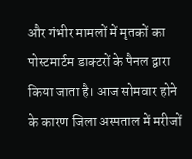और गंभीर मामलों में मृतकों का पोस्टमार्टम डाक्टरों के पैनल द्वारा किया जाता है। आज सोमवार होने के कारण जिला अस्पताल में मरीजों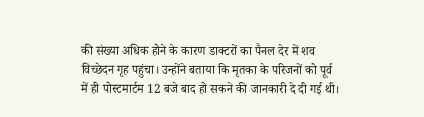की संख्या अधिक होने के कारण डाक्टरों का पैनल देर में शव विच्छेदन गृह पहुंचा। उन्होंने बताया कि मृतका के परिजनों को पूर्व में ही पोस्टमार्टम 12 बजे बाद हो सकने की जानकारी दे दी गई थी।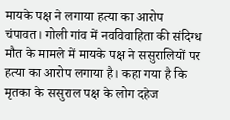मायके पक्ष ने लगाया हत्या का आरोप
चंपावत। गोली गांव में नवविवाहिता की संदिग्ध मौत के मामले में मायके पक्ष ने ससुरालियों पर हत्या का आरोप लगाया है। कहा गया है कि मृतका के ससुराल पक्ष के लोग दहेज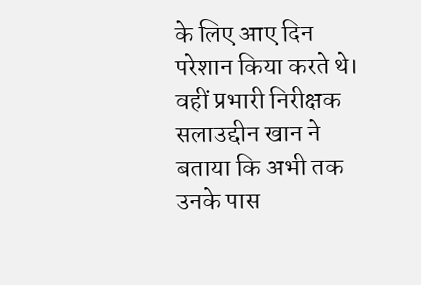के लिए आए दिन परेशान किया करते थे। वहीं प्रभारी निरीक्षक सलाउद्दीन खान ने बताया कि अभी तक उनके पास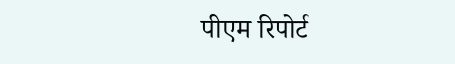पीएम रिपोर्ट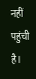नहीं पहुंची है।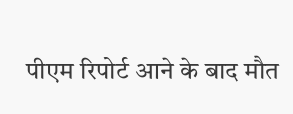पीएम रिपोर्ट आने के बाद मौत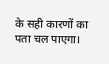के सही कारणों का पता चल पाएगा।